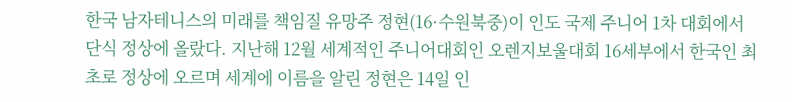한국 남자테니스의 미래를 책임질 유망주 정현(16·수원북중)이 인도 국제 주니어 1차 대회에서 단식 정상에 올랐다. 지난해 12월 세계적인 주니어대회인 오렌지보울대회 16세부에서 한국인 최초로 정상에 오르며 세계에 이름을 알린 정현은 14일 인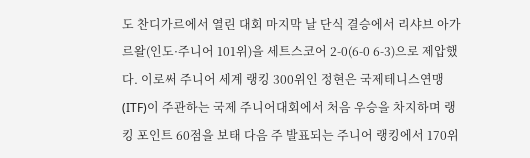도 찬디가르에서 열린 대회 마지막 날 단식 결승에서 리샤브 아가르왈(인도·주니어 101위)을 세트스코어 2-0(6-0 6-3)으로 제압했다. 이로써 주니어 세계 랭킹 300위인 정현은 국제테니스연맹(ITF)이 주관하는 국제 주니어대회에서 처음 우승을 차지하며 랭킹 포인트 60점을 보태 다음 주 발표되는 주니어 랭킹에서 170위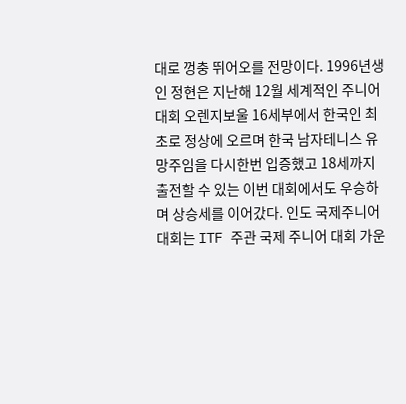대로 껑충 뛰어오를 전망이다. 1996년생인 정현은 지난해 12월 세계적인 주니어대회 오렌지보울 16세부에서 한국인 최초로 정상에 오르며 한국 남자테니스 유망주임을 다시한번 입증했고 18세까지 출전할 수 있는 이번 대회에서도 우승하며 상승세를 이어갔다. 인도 국제주니어대회는 ITF 주관 국제 주니어 대회 가운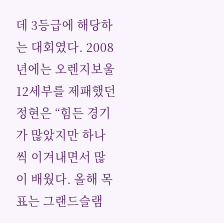데 3등급에 해당하는 대회였다. 2008년에는 오렌지보울 12세부를 제패했던 정현은 “힘든 경기가 많았지만 하나씩 이겨내면서 많이 배웠다. 올해 목표는 그랜드슬램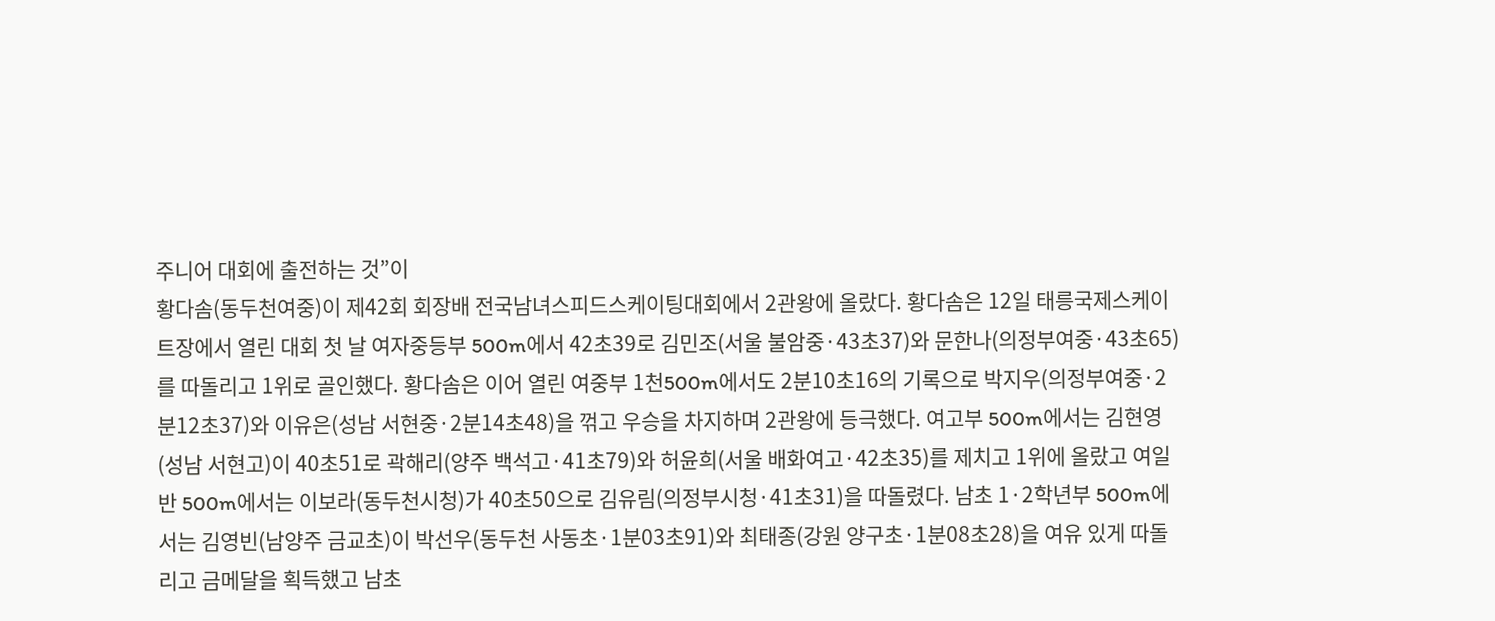주니어 대회에 출전하는 것”이
황다솜(동두천여중)이 제42회 회장배 전국남녀스피드스케이팅대회에서 2관왕에 올랐다. 황다솜은 12일 태릉국제스케이트장에서 열린 대회 첫 날 여자중등부 500m에서 42초39로 김민조(서울 불암중·43초37)와 문한나(의정부여중·43초65)를 따돌리고 1위로 골인했다. 황다솜은 이어 열린 여중부 1천500m에서도 2분10초16의 기록으로 박지우(의정부여중·2분12초37)와 이유은(성남 서현중·2분14초48)을 꺾고 우승을 차지하며 2관왕에 등극했다. 여고부 500m에서는 김현영(성남 서현고)이 40초51로 곽해리(양주 백석고·41초79)와 허윤희(서울 배화여고·42초35)를 제치고 1위에 올랐고 여일반 500m에서는 이보라(동두천시청)가 40초50으로 김유림(의정부시청·41초31)을 따돌렸다. 남초 1·2학년부 500m에서는 김영빈(남양주 금교초)이 박선우(동두천 사동초·1분03초91)와 최태종(강원 양구초·1분08초28)을 여유 있게 따돌리고 금메달을 획득했고 남초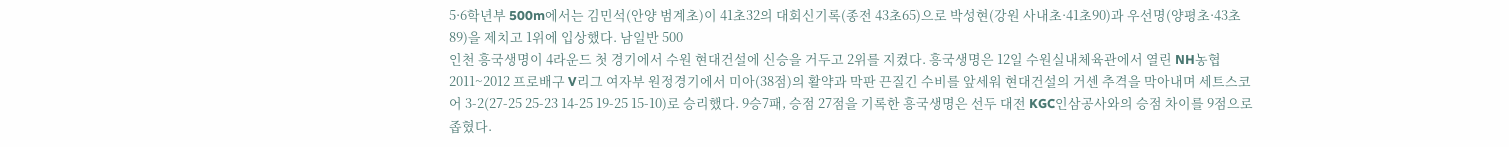5·6학년부 500m에서는 김민석(안양 범계초)이 41초32의 대회신기록(종전 43초65)으로 박성현(강원 사내초·41초90)과 우선명(양평초·43초89)을 제치고 1위에 입상했다. 남일반 500
인천 흥국생명이 4라운드 첫 경기에서 수원 현대건설에 신승을 거두고 2위를 지켰다. 흥국생명은 12일 수원실내체육관에서 열린 NH농협 2011~2012 프로배구 V리그 여자부 원정경기에서 미아(38점)의 활약과 막판 끈질긴 수비를 앞세워 현대건설의 거센 추격을 막아내며 세트스코어 3-2(27-25 25-23 14-25 19-25 15-10)로 승리했다. 9승7패, 승점 27점을 기록한 흥국생명은 선두 대전 KGC인삼공사와의 승점 차이를 9점으로 좁혔다.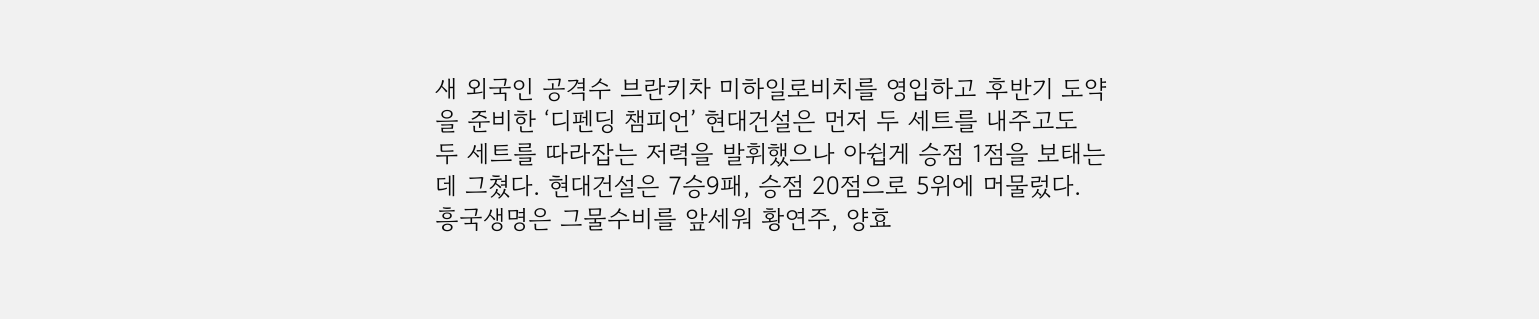새 외국인 공격수 브란키차 미하일로비치를 영입하고 후반기 도약을 준비한 ‘디펜딩 챔피언’ 현대건설은 먼저 두 세트를 내주고도 두 세트를 따라잡는 저력을 발휘했으나 아쉽게 승점 1점을 보태는 데 그쳤다. 현대건설은 7승9패, 승점 20점으로 5위에 머물렀다. 흥국생명은 그물수비를 앞세워 황연주, 양효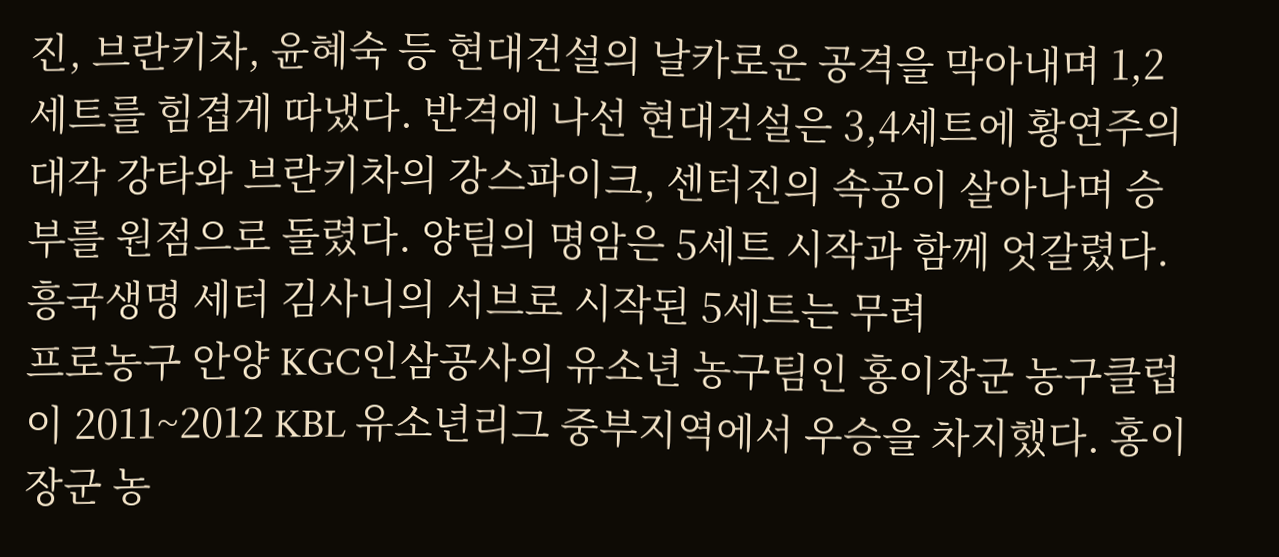진, 브란키차, 윤혜숙 등 현대건설의 날카로운 공격을 막아내며 1,2세트를 힘겹게 따냈다. 반격에 나선 현대건설은 3,4세트에 황연주의 대각 강타와 브란키차의 강스파이크, 센터진의 속공이 살아나며 승부를 원점으로 돌렸다. 양팀의 명암은 5세트 시작과 함께 엇갈렸다. 흥국생명 세터 김사니의 서브로 시작된 5세트는 무려
프로농구 안양 KGC인삼공사의 유소년 농구팀인 홍이장군 농구클럽이 2011~2012 KBL 유소년리그 중부지역에서 우승을 차지했다. 홍이장군 농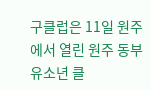구클럽은 11일 원주에서 열린 원주 동부 유소년 클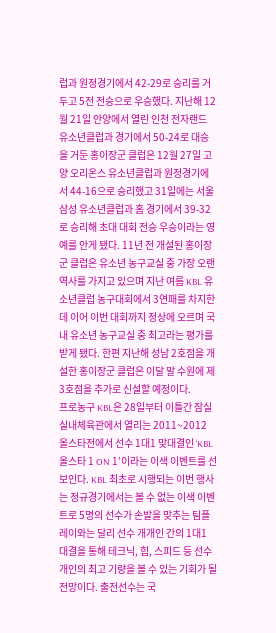럽과 원정경기에서 42-29로 승리를 거두고 5전 전승으로 우승했다. 지난해 12월 21일 안양에서 열린 인천 전자랜드 유소년클럽과 경기에서 50-24로 대승을 거둔 홍이장군 클럽은 12월 27일 고양 오리온스 유소년클럽과 원정경기에서 44-16으로 승리했고 31일에는 서울 삼성 유소년클럽과 홈 경기에서 39-32로 승리해 초대 대회 전승 우승이라는 영예를 안게 됐다. 11년 전 개설된 홍이장군 클럽은 유소년 농구교실 중 가장 오랜 역사를 가지고 있으며 지난 여름 KBL 유소년클럽 농구대회에서 3연패를 차지한 데 이어 이번 대회까지 정상에 오르며 국내 유소년 농구교실 중 최고라는 평가를 받게 됐다. 한편 지난해 성남 2호점을 개설한 홍이장군 클럽은 이달 말 수원에 제3호점을 추가로 신설할 예정이다.
프로농구 KBL은 28일부터 이틀간 잠실실내체육관에서 열리는 2011~2012 올스타전에서 선수 1대1 맞대결인 ‘KBL 올스타 1 ON 1’이라는 이색 이벤트를 선보인다. KBL 최초로 시행되는 이번 행사는 정규경기에서는 볼 수 없는 이색 이벤트로 5명의 선수가 손발을 맞추는 팀플레이와는 달리 선수 개개인 간의 1대1 대결을 통해 테크닉, 힘, 스피드 등 선수 개인의 최고 기량을 볼 수 있는 기회가 될 전망이다. 출전선수는 국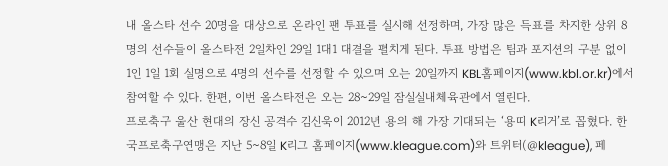내 올스타 선수 20명을 대상으로 온라인 팬 투표를 실시해 선정하며, 가장 많은 득표를 차지한 상위 8명의 선수들이 올스타전 2일차인 29일 1대1 대결을 펼치게 된다. 투표 방법은 팀과 포지션의 구분 없이 1인 1일 1회 실명으로 4명의 선수를 선정할 수 있으며 오는 20일까지 KBL홈페이지(www.kbl.or.kr)에서 참여할 수 있다. 한편, 이번 올스타전은 오는 28~29일 잠실실내체육관에서 열린다.
프로축구 울산 현대의 장신 공격수 김신욱이 2012년 용의 해 가장 기대되는 ‘용띠 K리거’로 꼽혔다. 한국프로축구연맹은 지난 5~8일 K리그 홈페이지(www.kleague.com)와 트위터(@kleague), 페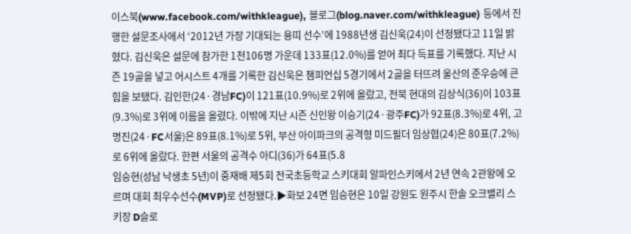이스북(www.facebook.com/withkleague), 블로그(blog.naver.com/withkleague) 등에서 진행한 설문조사에서 ‘2012년 가장 기대되는 용띠 선수’에 1988년생 김신욱(24)이 선정됐다고 11일 밝혔다. 김신욱은 설문에 참가한 1천106명 가운데 133표(12.0%)를 얻어 최다 득표를 기록했다. 지난 시즌 19골을 넣고 어시스트 4개를 기록한 김신욱은 챔피언십 5경기에서 2골을 터뜨려 울산의 준우승에 큰 힘을 보탰다. 김인한(24·경남FC)이 121표(10.9%)로 2위에 올랐고, 전북 현대의 김상식(36)이 103표(9.3%)로 3위에 이름을 올렸다. 이밖에 지난 시즌 신인왕 이승기(24·광주FC)가 92표(8.3%)로 4위, 고명진(24·FC서울)은 89표(8.1%)로 5위, 부산 아이파크의 공격형 미드필더 임상협(24)은 80표(7.2%)로 6위에 올랐다. 한편 서울의 공격수 아디(36)가 64표(5.8
임승현(성남 낙생초 5년)이 중재배 제5회 전국초등학교 스키대회 알파인스키에서 2년 연속 2관왕에 오르며 대회 최우수선수(MVP)로 선정됐다.▶화보 24면 임승현은 10일 강원도 원주시 한솔 오크밸리 스키장 D슬로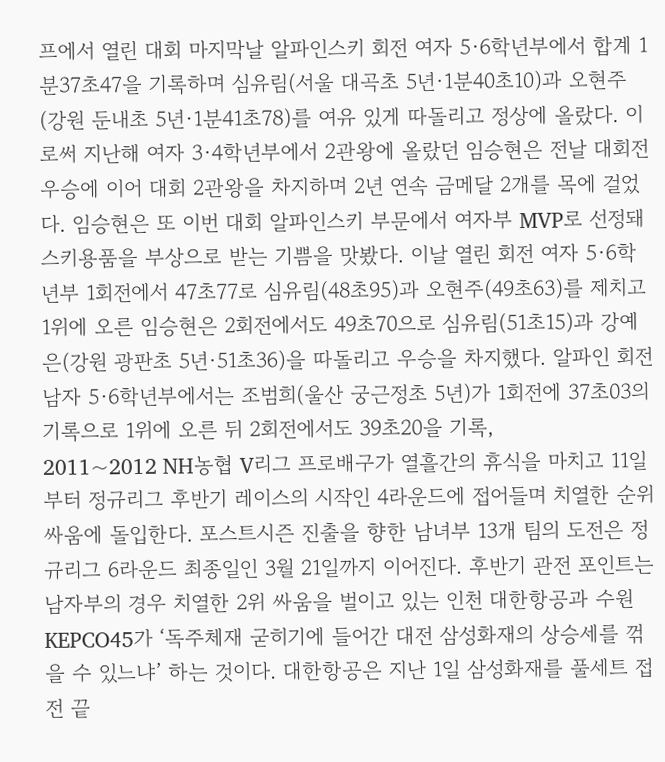프에서 열린 대회 마지막날 알파인스키 회전 여자 5·6학년부에서 합계 1분37초47을 기록하며 심유림(서울 대곡초 5년·1분40초10)과 오현주(강원 둔내초 5년·1분41초78)를 여유 있게 따돌리고 정상에 올랐다. 이로써 지난해 여자 3·4학년부에서 2관왕에 올랐던 임승현은 전날 대회전 우승에 이어 대회 2관왕을 차지하며 2년 연속 금메달 2개를 목에 걸었다. 임승현은 또 이번 대회 알파인스키 부문에서 여자부 MVP로 선정돼 스키용품을 부상으로 받는 기쁨을 맛봤다. 이날 열린 회전 여자 5·6학년부 1회전에서 47초77로 심유림(48초95)과 오현주(49초63)를 제치고 1위에 오른 임승현은 2회전에서도 49초70으로 심유림(51초15)과 강예은(강원 광판초 5년·51초36)을 따돌리고 우승을 차지했다. 알파인 회전 남자 5·6학년부에서는 조범희(울산 궁근정초 5년)가 1회전에 37초03의 기록으로 1위에 오른 뒤 2회전에서도 39초20을 기록,
2011~2012 NH농협 V리그 프로배구가 열흘간의 휴식을 마치고 11일부터 정규리그 후반기 레이스의 시작인 4라운드에 접어들며 치열한 순위 싸움에 돌입한다. 포스트시즌 진출을 향한 남녀부 13개 팀의 도전은 정규리그 6라운드 최종일인 3월 21일까지 이어진다. 후반기 관전 포인트는 남자부의 경우 치열한 2위 싸움을 벌이고 있는 인천 대한항공과 수원 KEPCO45가 ‘독주체재 굳히기에 들어간 대전 삼성화재의 상승세를 꺾을 수 있느냐’ 하는 것이다. 대한항공은 지난 1일 삼성화재를 풀세트 접전 끝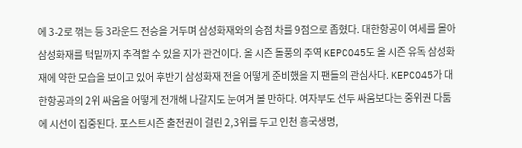에 3-2로 꺾는 등 3라운드 전승을 거두며 삼성화재와의 승점 차를 9점으로 좁혔다. 대한항공이 여세를 몰아 삼성화재를 턱밑까지 추격할 수 있을 지가 관건이다. 올 시즌 돌풍의 주역 KEPCO45도 올 시즌 유독 삼성화재에 약한 모습을 보이고 있어 후반기 삼성화재 전을 어떻게 준비했을 지 팬들의 관심사다. KEPCO45가 대한항공과의 2위 싸움을 어떻게 전개해 나갈지도 눈여겨 볼 만하다. 여자부도 선두 싸움보다는 중위권 다툼에 시선이 집중된다. 포스트시즌 출전권이 걸린 2,3위를 두고 인천 흥국생명,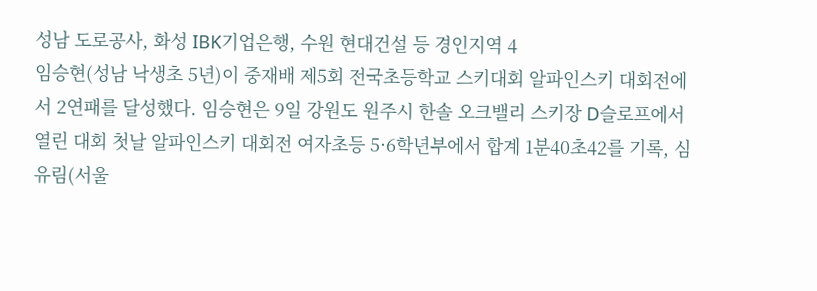성남 도로공사, 화성 IBK기업은행, 수원 현대건설 등 경인지역 4
임승현(성남 낙생초 5년)이 중재배 제5회 전국초등학교 스키대회 알파인스키 대회전에서 2연패를 달성했다. 임승현은 9일 강원도 원주시 한솔 오크밸리 스키장 D슬로프에서 열린 대회 첫날 알파인스키 대회전 여자초등 5·6학년부에서 합계 1분40초42를 기록, 심유림(서울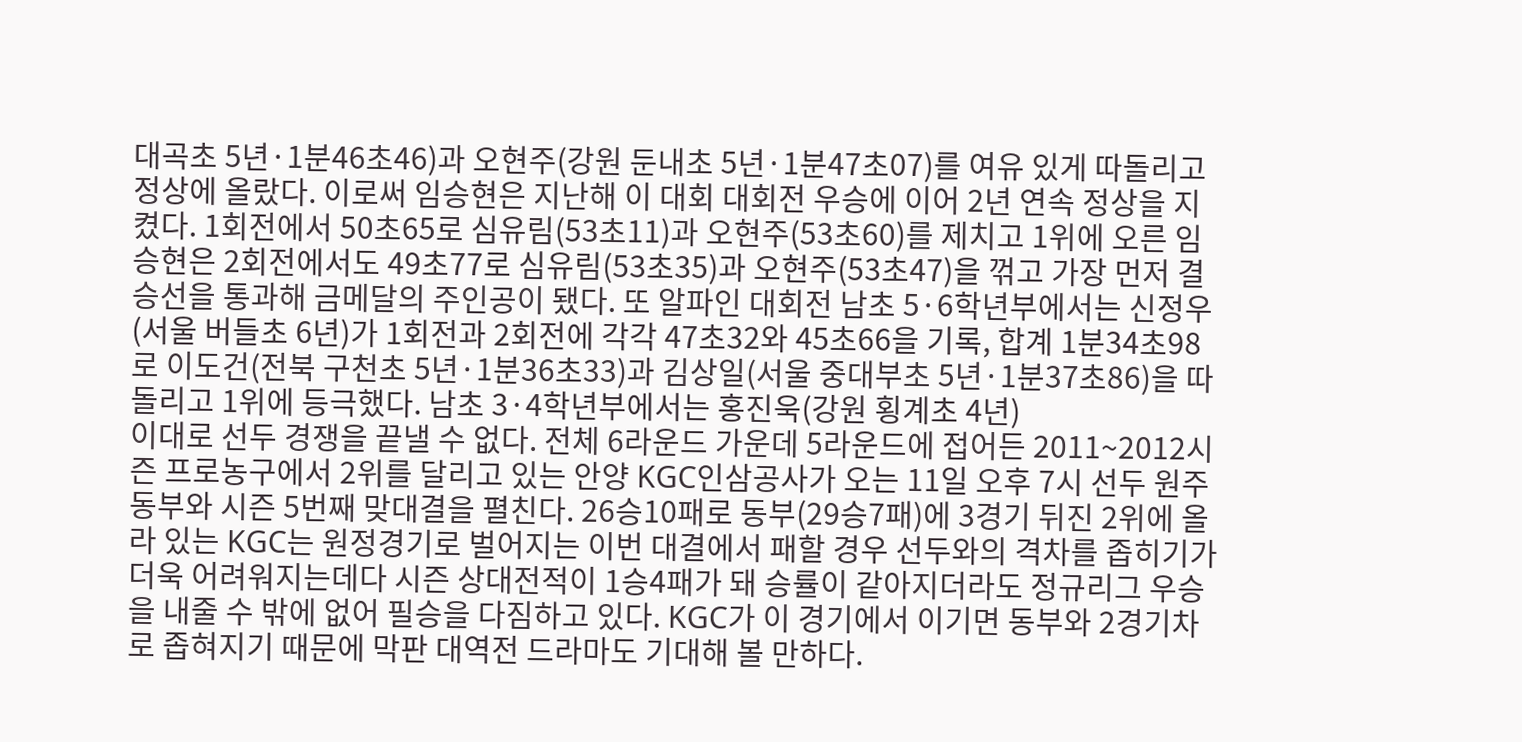대곡초 5년·1분46초46)과 오현주(강원 둔내초 5년·1분47초07)를 여유 있게 따돌리고 정상에 올랐다. 이로써 임승현은 지난해 이 대회 대회전 우승에 이어 2년 연속 정상을 지켰다. 1회전에서 50초65로 심유림(53초11)과 오현주(53초60)를 제치고 1위에 오른 임승현은 2회전에서도 49초77로 심유림(53초35)과 오현주(53초47)을 꺾고 가장 먼저 결승선을 통과해 금메달의 주인공이 됐다. 또 알파인 대회전 남초 5·6학년부에서는 신정우(서울 버들초 6년)가 1회전과 2회전에 각각 47초32와 45초66을 기록, 합계 1분34초98로 이도건(전북 구천초 5년·1분36초33)과 김상일(서울 중대부초 5년·1분37초86)을 따돌리고 1위에 등극했다. 남초 3·4학년부에서는 홍진욱(강원 횡계초 4년)
이대로 선두 경쟁을 끝낼 수 없다. 전체 6라운드 가운데 5라운드에 접어든 2011~2012시즌 프로농구에서 2위를 달리고 있는 안양 KGC인삼공사가 오는 11일 오후 7시 선두 원주 동부와 시즌 5번째 맞대결을 펼친다. 26승10패로 동부(29승7패)에 3경기 뒤진 2위에 올라 있는 KGC는 원정경기로 벌어지는 이번 대결에서 패할 경우 선두와의 격차를 좁히기가 더욱 어려워지는데다 시즌 상대전적이 1승4패가 돼 승률이 같아지더라도 정규리그 우승을 내줄 수 밖에 없어 필승을 다짐하고 있다. KGC가 이 경기에서 이기면 동부와 2경기차로 좁혀지기 때문에 막판 대역전 드라마도 기대해 볼 만하다.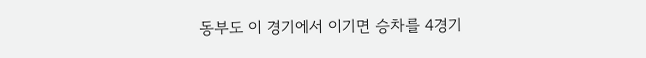동부도 이 경기에서 이기면 승차를 4경기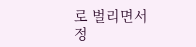로 벌리면서 정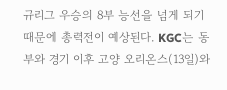규리그 우승의 8부 능선을 넘게 되기 때문에 총력전이 예상된다. KGC는 동부와 경기 이후 고양 오리온스(13일)와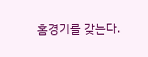홈경기를 갖는다.